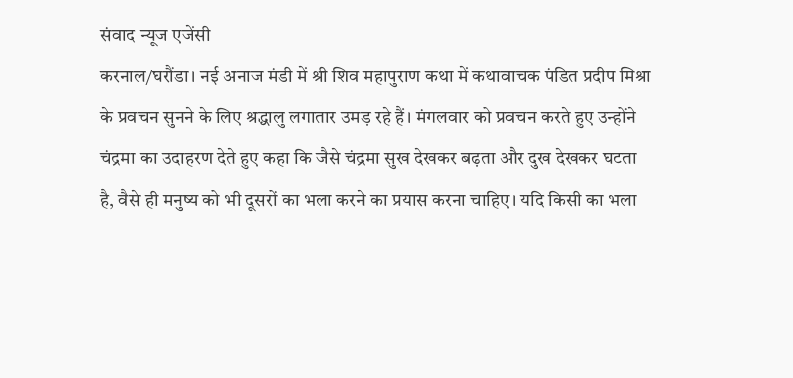संवाद न्यूज एजेंसी
करनाल/घरौंडा। नई अनाज मंडी में श्री शिव महापुराण कथा में कथावाचक पंडित प्रदीप मिश्रा के प्रवचन सुनने के लिए श्रद्धालु लगातार उमड़ रहे हैं। मंगलवार को प्रवचन करते हुए उन्होंने चंद्रमा का उदाहरण देते हुए कहा कि जैसे चंद्रमा सुख देखकर बढ़ता और दुख देखकर घटता है, वैसे ही मनुष्य को भी दूसरों का भला करने का प्रयास करना चाहिए। यदि किसी का भला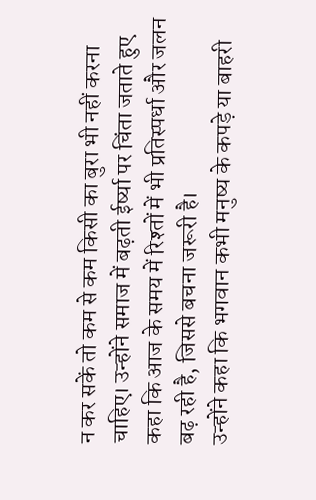न कर सकें तो कम से कम किसी का बुरा भी नहीं करना चाहिए। उन्होंने समाज में बढ़ती ईर्ष्या पर चिंता जताते हुए कहा कि आज के समय में रिश्तों में भी प्रतिस्पर्धा और जलन बढ़ रही है, जिससे बचना जरूरी है।
उन्होंने कहा कि भगवान कभी मनुष्य के कपड़े या बाहरी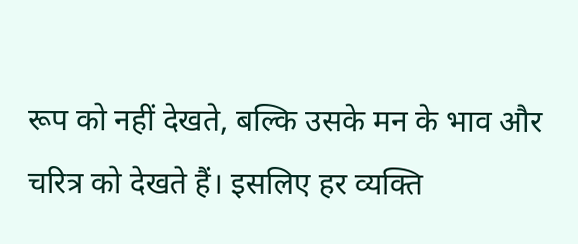रूप को नहीं देखते, बल्कि उसके मन के भाव और चरित्र को देखते हैं। इसलिए हर व्यक्ति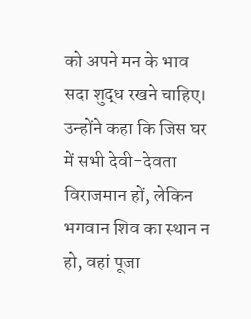को अपने मन के भाव सदा शुद्ध रखने चाहिए। उन्होंने कहा कि जिस घर में सभी देवी-देवता विराजमान हों, लेकिन भगवान शिव का स्थान न हो, वहां पूजा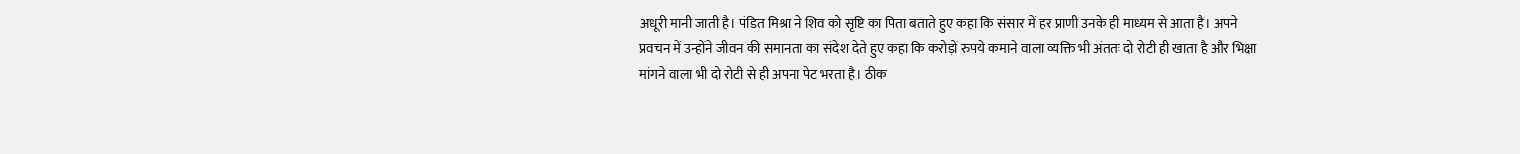अधूरी मानी जाती है। पंडित मिश्रा ने शिव को सृष्टि का पिता बताते हुए कहा कि संसार में हर प्राणी उनके ही माध्यम से आता है। अपने प्रवचन में उन्होंने जीवन की समानता का संदेश देते हुए कहा कि करोड़ों रुपये कमाने वाला व्यक्ति भी अंततः दो रोटी ही खाता है और भिक्षा मांगने वाला भी दो रोटी से ही अपना पेट भरता है। ठीक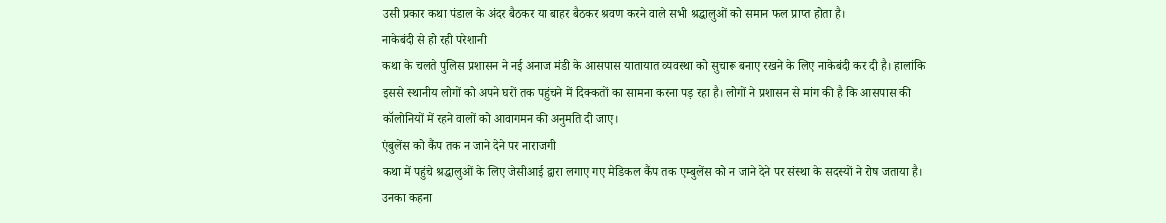उसी प्रकार कथा पंडाल के अंदर बैठकर या बाहर बैठकर श्रवण करने वाले सभी श्रद्धालुओं को समान फल प्राप्त होता है।
नाकेबंदी से हो रही परेशानी
कथा के चलते पुलिस प्रशासन ने नई अनाज मंडी के आसपास यातायात व्यवस्था को सुचारू बनाए रखने के लिए नाकेबंदी कर दी है। हालांकि इससे स्थानीय लोगों को अपने घरों तक पहुंचने में दिक्कतों का सामना करना पड़ रहा है। लोगों ने प्रशासन से मांग की है कि आसपास की कॉलोनियों में रहने वालों को आवागमन की अनुमति दी जाए।
एंबुलेंस को कैंप तक न जाने देने पर नाराजगी
कथा में पहुंचे श्रद्धालुओं के लिए जेसीआई द्वारा लगाए गए मेडिकल कैंप तक एम्बुलेंस को न जाने देने पर संस्था के सदस्यों ने रोष जताया है। उनका कहना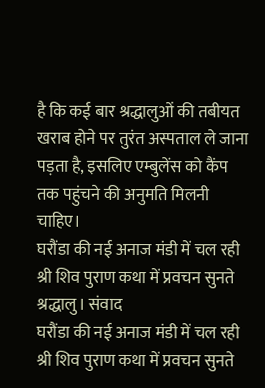है कि कई बार श्रद्धालुओं की तबीयत खराब होने पर तुरंत अस्पताल ले जाना पड़ता है, इसलिए एम्बुलेंस को कैंप तक पहुंचने की अनुमति मिलनी चाहिए।
घरौंडा की नई अनाज मंडी में चल रही श्री शिव पुराण कथा में प्रवचन सुनते श्रद्धालु। संवाद
घरौंडा की नई अनाज मंडी में चल रही श्री शिव पुराण कथा में प्रवचन सुनते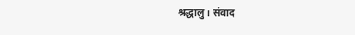श्रद्धालु। संवाद